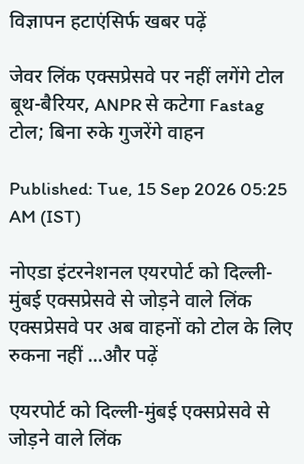विज्ञापन हटाएंसिर्फ खबर पढ़ें

जेवर लिंक एक्सप्रेसवे पर नहीं लगेंगे टोल बूथ-बैरियर, ANPR से कटेगा Fastag टोल; बिना रुके गुजरेंगे वाहन

Published: Tue, 15 Sep 2026 05:25 AM (IST)

नोएडा इंटरनेशनल एयरपोर्ट को दिल्ली-मुंबई एक्सप्रेसवे से जोड़ने वाले लिंक एक्सप्रेसवे पर अब वाहनों को टोल के लिए रुकना नहीं ...और पढ़ें

एयरपोर्ट को दिल्ली-मुंबई एक्सप्रेसवे से जोड़ने वाले लिंक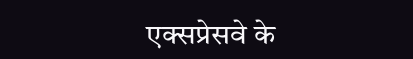एक्सप्रेसवे के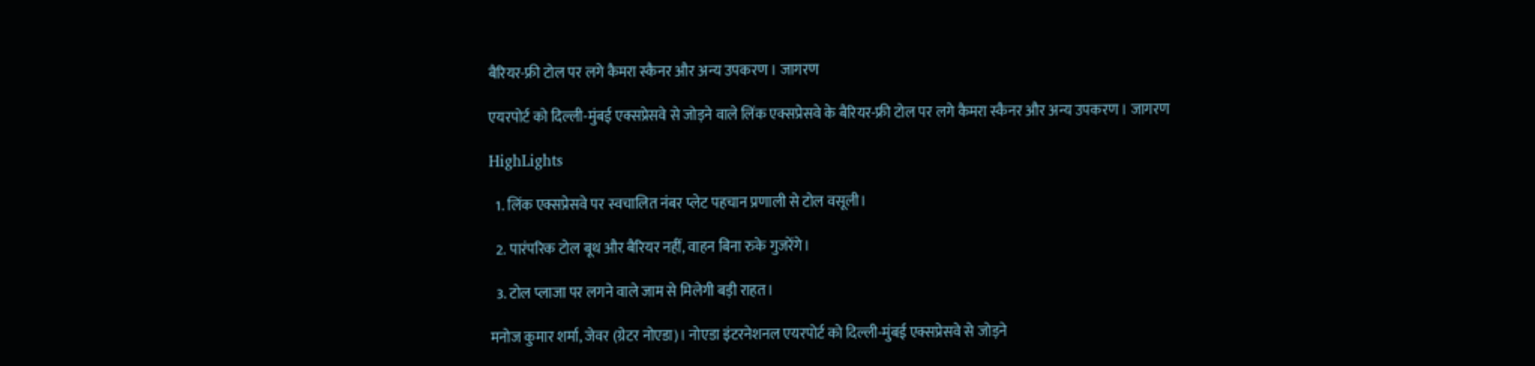बैरियर-फ्री टोल पर लगे कैमरा स्कैनर और अन्य उपकरण । जागरण

एयरपोर्ट को दिल्ली-मुंबई एक्सप्रेसवे से जोड़ने वाले लिंक एक्सप्रेसवे के बैरियर-फ्री टोल पर लगे कैमरा स्कैनर और अन्य उपकरण । जागरण

HighLights

  1. लिंक एक्सप्रेसवे पर स्वचालित नंबर प्लेट पहचान प्रणाली से टोल वसूली।

  2. पारंपरिक टोल बूथ और बैरियर नहीं, वाहन बिना रुके गुजरेंगे।

  3. टोल प्लाजा पर लगने वाले जाम से मिलेगी बड़ी राहत।

मनोज कुमार शर्मा, जेवर (ग्रेटर नोएडा)। नोएडा इंटरनेशनल एयरपोर्ट को दिल्ली-मुंबई एक्सप्रेसवे से जोड़ने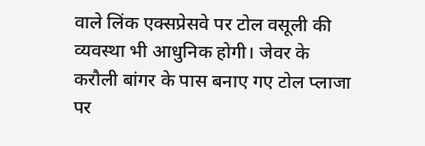वाले लिंक एक्सप्रेसवे पर टोल वसूली की व्यवस्था भी आधुनिक होगी। जेवर के करौली बांगर के पास बनाए गए टोल प्लाजा पर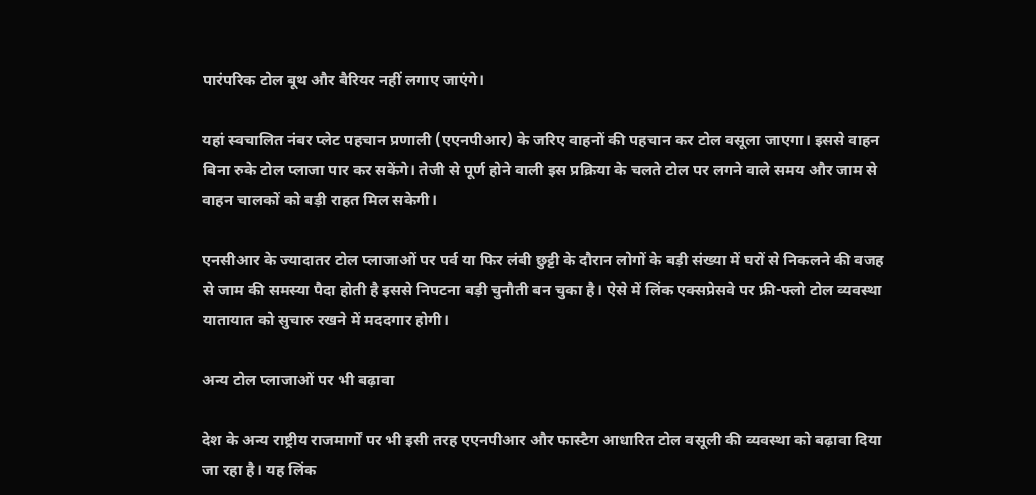पारंपरिक टोल बूथ और बैरियर नहीं लगाए जाएंगे।

यहां स्वचालित नंबर प्लेट पहचान प्रणाली (एएनपीआर) के जरिए वाहनों की पहचान कर टोल वसूला जाएगा। इससे वाहन बिना रुके टोल प्लाजा पार कर सकेंगे। तेजी से पूर्ण होने वाली इस प्रक्रिया के चलते टोल पर लगने वाले समय और जाम से वाहन चालकों को बड़ी राहत मिल सकेगी।

एनसीआर के ज्यादातर टोल प्लाजाओं पर पर्व या फिर लंबी छुट्टी के दौरान लोगों के बड़ी संख्या में घरों से निकलने की वजह से जाम की समस्या पैदा होती है इससे निपटना बड़ी चुनौती बन चुका है। ऐसे में लिंक एक्सप्रेसवे पर फ्री-फ्लो टोल व्यवस्था यातायात को सुचारु रखने में मददगार होगी।

अन्य टोल प्लाजाओं पर भी बढ़ावा

देश के अन्य राष्ट्रीय राजमार्गों पर भी इसी तरह एएनपीआर और फास्टैग आधारित टोल वसूली की व्यवस्था को बढ़ावा दिया जा रहा है। यह लिंक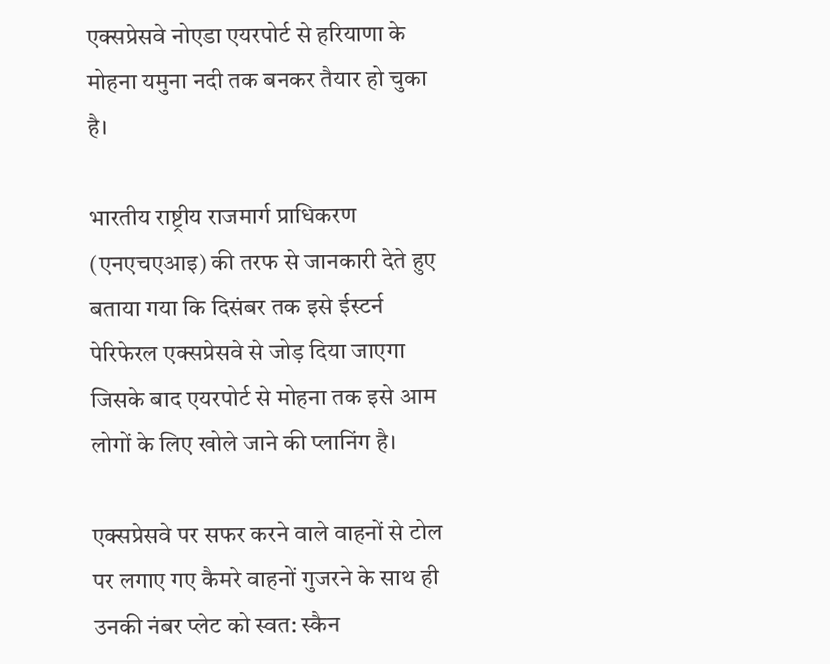एक्सप्रेसवे नोएडा एयरपोर्ट से हरियाणा के मोहना यमुना नदी तक बनकर तैयार हो चुका है।

भारतीय राष्ट्रीय राजमार्ग प्राधिकरण (एनएचएआइ) की तरफ से जानकारी देते हुए बताया गया कि दिसंबर तक इसे ईस्टर्न पेरिफेरल एक्सप्रेसवे से जोड़ दिया जाएगा जिसके बाद एयरपोर्ट से मोहना तक इसे आम लोगों के लिए खोले जाने की प्लानिंग है।

एक्सप्रेसवे पर सफर करने वाले वाहनों से टोल पर लगाए गए कैमरे वाहनों गुजरने के साथ ही उनकी नंबर प्लेट को स्वत: स्कैन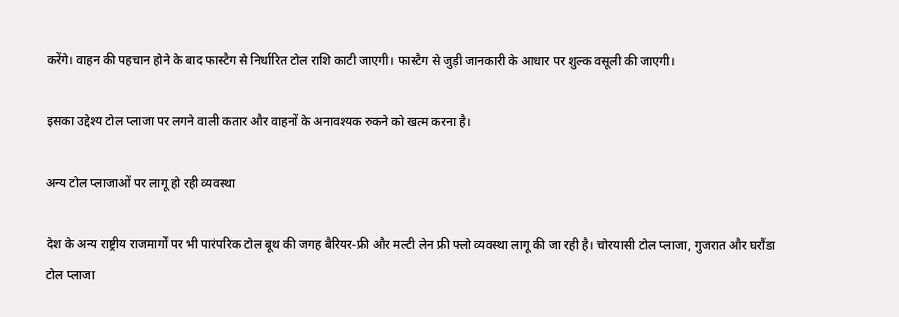करेंगे। वाहन की पहचान होने के बाद फास्टैग से निर्धारित टोल राशि काटी जाएगी। फास्टैग से जुड़ी जानकारी के आधार पर शुल्क वसूली की जाएगी।

इसका उद्देश्य टोल प्लाजा पर लगने वाली कतार और वाहनों के अनावश्यक रुकने को खत्म करना है।

अन्य टोल प्लाजाओं पर लागू हो रही व्यवस्था

देश के अन्य राष्ट्रीय राजमार्गों पर भी पारंपरिक टोल बूथ की जगह बैरियर-फ्री और मल्टी लेन फ्री फ्लो व्यवस्था लागू की जा रही है। चोरयासी टोल प्लाजा, गुजरात और घरौंडा टोल प्लाजा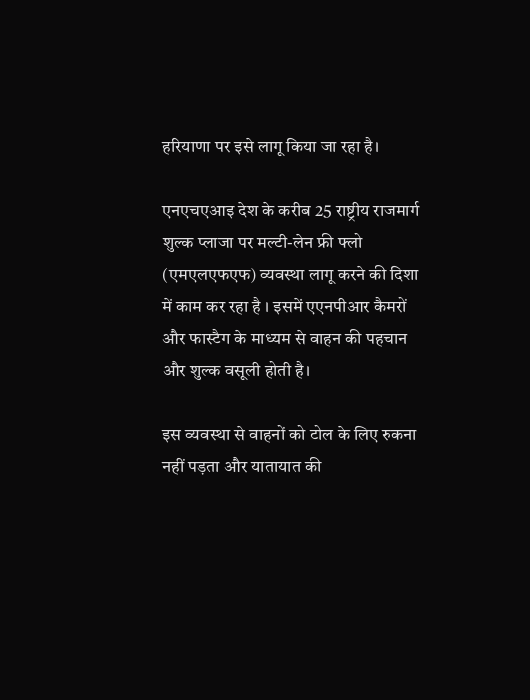हरियाणा पर इसे लागू किया जा रहा है।

एनएचएआइ देश के करीब 25 राष्ट्रीय राजमार्ग शुल्क प्लाजा पर मल्टी-लेन फ्री फ्लो (एमएलएफएफ) व्यवस्था लागू करने की दिशा में काम कर रहा है । इसमें एएनपीआर कैमरों और फास्टैग के माध्यम से वाहन की पहचान और शुल्क वसूली होती है।

इस व्यवस्था से वाहनों को टोल के लिए रुकना नहीं पड़ता और यातायात की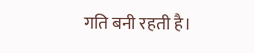गति बनी रहती है।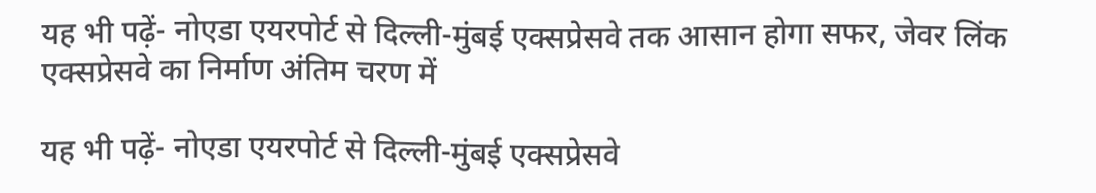यह भी पढ़ें- नोएडा एयरपोर्ट से दिल्ली-मुंबई एक्सप्रेसवे तक आसान होगा सफर, जेवर लिंक एक्सप्रेसवे का निर्माण अंतिम चरण में

यह भी पढ़ें- नोएडा एयरपोर्ट से दिल्ली-मुंबई एक्सप्रेसवे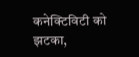कनेक्टिविटी को झटका,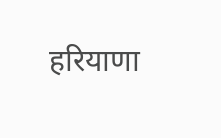हरियाणा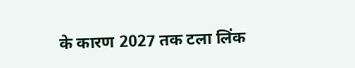के कारण 2027 तक टला लिंक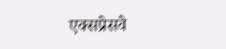एक्सप्रेसवे